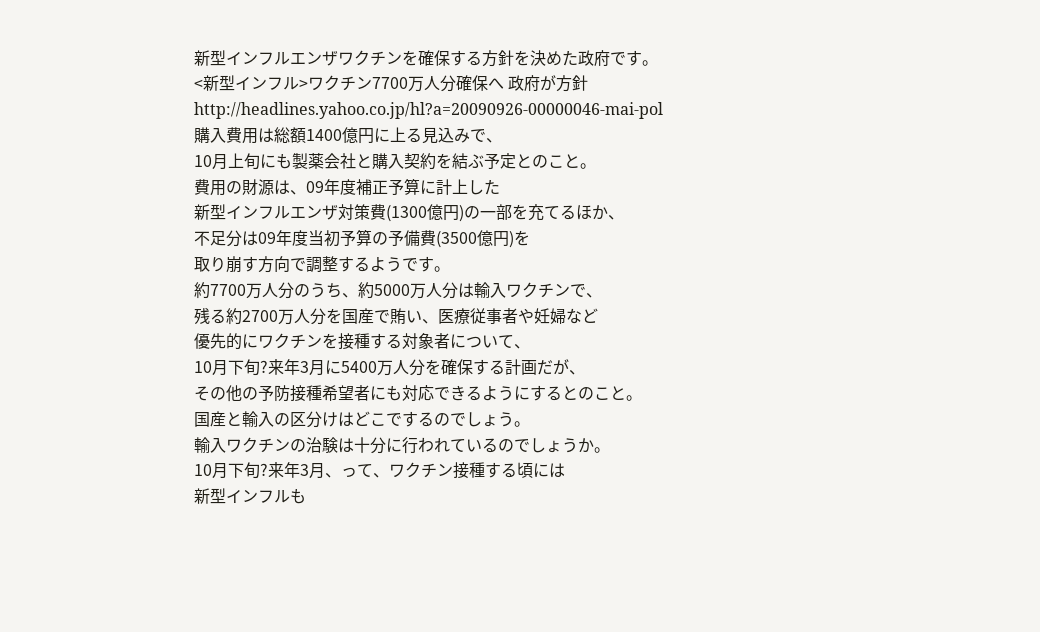新型インフルエンザワクチンを確保する方針を決めた政府です。
<新型インフル>ワクチン7700万人分確保へ 政府が方針
http://headlines.yahoo.co.jp/hl?a=20090926-00000046-mai-pol
購入費用は総額1400億円に上る見込みで、
10月上旬にも製薬会社と購入契約を結ぶ予定とのこと。
費用の財源は、09年度補正予算に計上した
新型インフルエンザ対策費(1300億円)の一部を充てるほか、
不足分は09年度当初予算の予備費(3500億円)を
取り崩す方向で調整するようです。
約7700万人分のうち、約5000万人分は輸入ワクチンで、
残る約2700万人分を国産で賄い、医療従事者や妊婦など
優先的にワクチンを接種する対象者について、
10月下旬?来年3月に5400万人分を確保する計画だが、
その他の予防接種希望者にも対応できるようにするとのこと。
国産と輸入の区分けはどこでするのでしょう。
輸入ワクチンの治験は十分に行われているのでしょうか。
10月下旬?来年3月、って、ワクチン接種する頃には
新型インフルも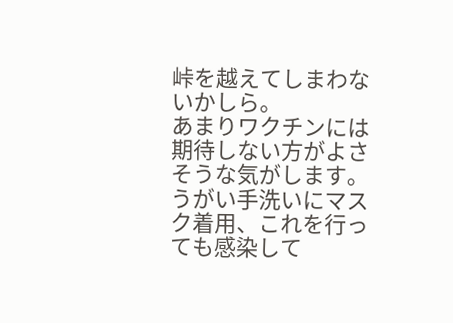峠を越えてしまわないかしら。
あまりワクチンには期待しない方がよさそうな気がします。
うがい手洗いにマスク着用、これを行っても感染して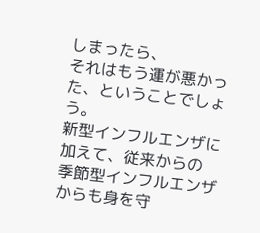しまったら、
それはもう運が悪かった、ということでしょう。
新型インフルエンザに加えて、従来からの
季節型インフルエンザからも身を守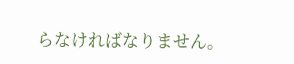らなければなりません。